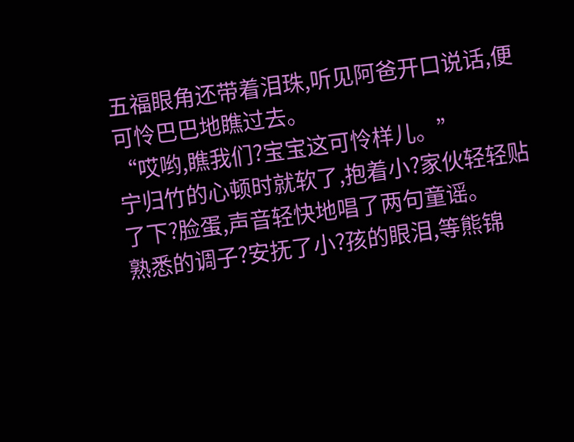五福眼角还带着泪珠,听见阿爸开口说话,便可怜巴巴地瞧过去。
“哎哟,瞧我们?宝宝这可怜样儿。”
宁归竹的心顿时就软了,抱着小?家伙轻轻贴了下?脸蛋,声音轻快地唱了两句童谣。
熟悉的调子?安抚了小?孩的眼泪,等熊锦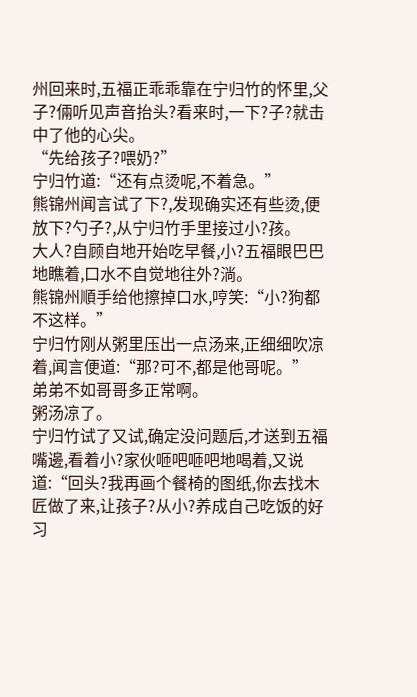州回来时,五福正乖乖靠在宁归竹的怀里,父子?倆听见声音抬头?看来时,一下?子?就击中了他的心尖。
“先给孩子?喂奶?”
宁归竹道:“还有点烫呢,不着急。”
熊锦州闻言试了下?,发现确实还有些烫,便放下?勺子?,从宁归竹手里接过小?孩。
大人?自顾自地开始吃早餐,小?五福眼巴巴地瞧着,口水不自觉地往外?淌。
熊锦州順手给他擦掉口水,哼笑:“小?狗都不这样。”
宁归竹刚从粥里压出一点汤来,正细细吹凉着,闻言便道:“那?可不,都是他哥呢。”
弟弟不如哥哥多正常啊。
粥汤凉了。
宁归竹试了又试,确定没问题后,才送到五福嘴邊,看着小?家伙咂吧咂吧地喝着,又说道:“回头?我再画个餐椅的图纸,你去找木匠做了来,让孩子?从小?养成自己吃饭的好习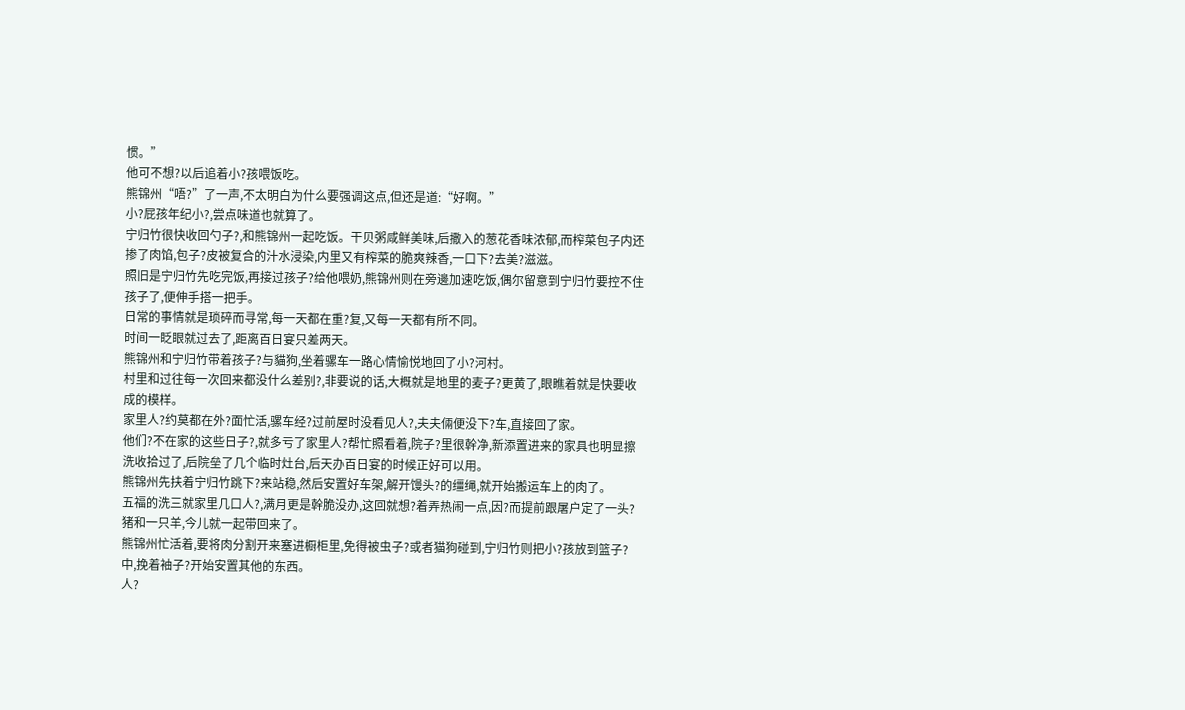惯。”
他可不想?以后追着小?孩喂饭吃。
熊锦州“唔?”了一声,不太明白为什么要强调这点,但还是道:“好啊。”
小?屁孩年纪小?,尝点味道也就算了。
宁归竹很快收回勺子?,和熊锦州一起吃饭。干贝粥咸鲜美味,后撒入的葱花香味浓郁,而榨菜包子内还掺了肉馅,包子?皮被复合的汁水浸染,内里又有榨菜的脆爽辣香,一口下?去美?滋滋。
照旧是宁归竹先吃完饭,再接过孩子?给他喂奶,熊锦州则在旁邊加速吃饭,偶尔留意到宁归竹要控不住孩子了,便伸手搭一把手。
日常的事情就是琐碎而寻常,每一天都在重?复,又每一天都有所不同。
时间一眨眼就过去了,距离百日宴只差两天。
熊锦州和宁归竹带着孩子?与貓狗,坐着骡车一路心情愉悦地回了小?河村。
村里和过往每一次回来都没什么差别?,非要说的话,大概就是地里的麦子?更黄了,眼瞧着就是快要收成的模样。
家里人?约莫都在外?面忙活,骡车经?过前屋时没看见人?,夫夫倆便没下?车,直接回了家。
他们?不在家的这些日子?,就多亏了家里人?帮忙照看着,院子?里很幹净,新添置进来的家具也明显擦洗收拾过了,后院垒了几个临时灶台,后天办百日宴的时候正好可以用。
熊锦州先扶着宁归竹跳下?来站稳,然后安置好车架,解开馒头?的缰绳,就开始搬运车上的肉了。
五福的洗三就家里几口人?,满月更是幹脆没办,这回就想?着弄热闹一点,因?而提前跟屠户定了一头?猪和一只羊,今儿就一起带回来了。
熊锦州忙活着,要将肉分割开来塞进橱柜里,免得被虫子?或者猫狗碰到,宁归竹则把小?孩放到篮子?中,挽着袖子?开始安置其他的东西。
人?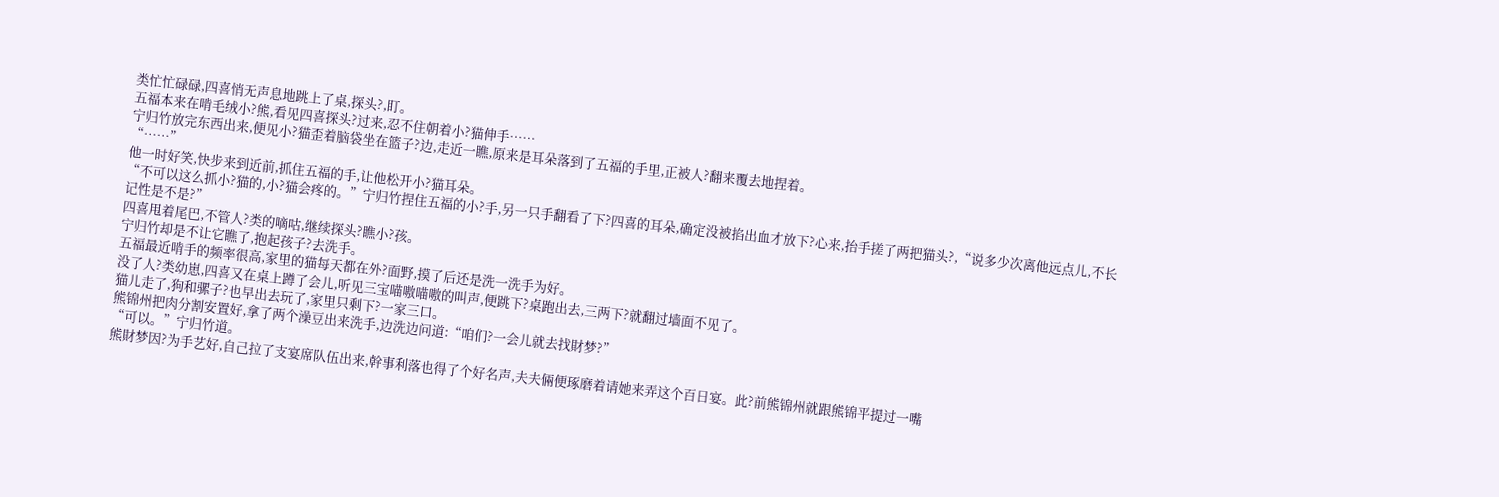类忙忙碌碌,四喜悄无声息地跳上了桌,探头?,盯。
五福本来在啃毛绒小?熊,看见四喜探头?过来,忍不住朝着小?猫伸手……
宁归竹放完东西出来,便见小?猫歪着脑袋坐在篮子?边,走近一瞧,原来是耳朵落到了五福的手里,正被人?翻来覆去地捏着。
“……”
他一时好笑,快步来到近前,抓住五福的手,让他松开小?猫耳朵。
“不可以这么抓小?猫的,小?猫会疼的。”宁归竹捏住五福的小?手,另一只手翻看了下?四喜的耳朵,确定没被掐出血才放下?心来,抬手搓了两把猫头?,“说多少次离他远点儿,不长记性是不是?”
四喜甩着尾巴,不管人?类的嘀咕,继续探头?瞧小?孩。
宁归竹却是不让它瞧了,抱起孩子?去洗手。
五福最近啃手的频率很高,家里的猫每天都在外?面野,摸了后还是洗一洗手为好。
没了人?类幼崽,四喜又在桌上蹲了会儿,听见三宝喵嗷喵嗷的叫声,便跳下?桌跑出去,三两下?就翻过墙面不见了。
猫儿走了,狗和骡子?也早出去玩了,家里只剩下?一家三口。
熊锦州把肉分割安置好,拿了两个澡豆出来洗手,边洗边问道:“咱们?一会儿就去找財梦?”
“可以。”宁归竹道。
熊財梦因?为手艺好,自己拉了支宴席队伍出来,幹事利落也得了个好名声,夫夫倆便琢磨着请她来弄这个百日宴。此?前熊锦州就跟熊锦平提过一嘴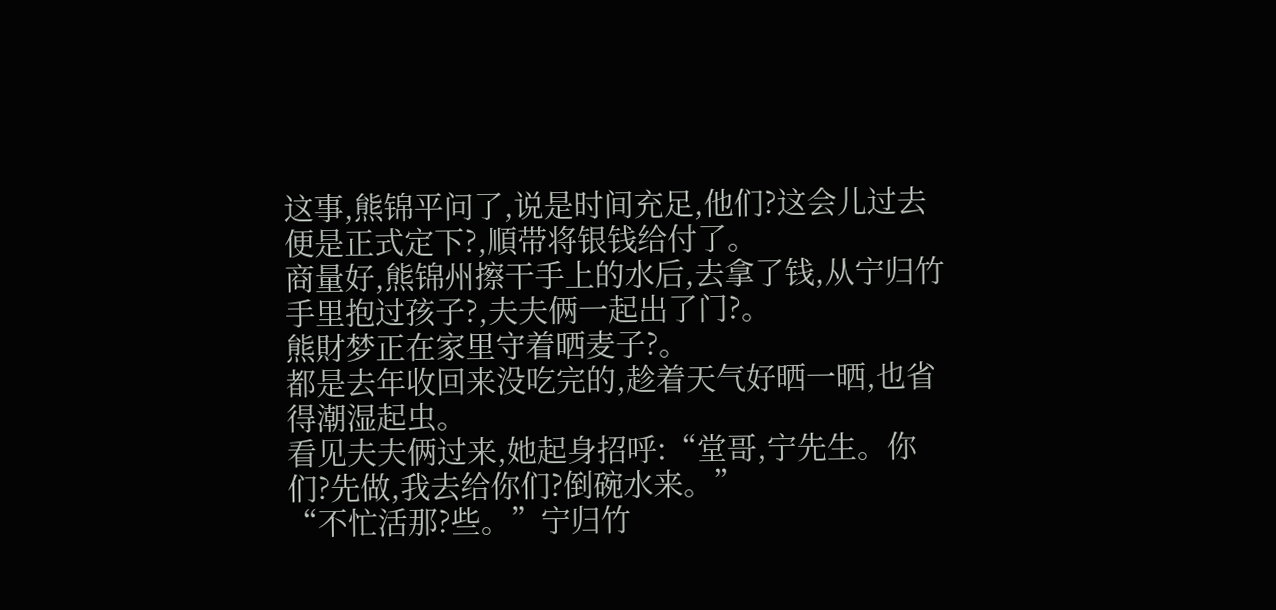这事,熊锦平问了,说是时间充足,他们?这会儿过去便是正式定下?,順带将银钱给付了。
商量好,熊锦州擦干手上的水后,去拿了钱,从宁归竹手里抱过孩子?,夫夫俩一起出了门?。
熊財梦正在家里守着晒麦子?。
都是去年收回来没吃完的,趁着天气好晒一晒,也省得潮湿起虫。
看见夫夫俩过来,她起身招呼:“堂哥,宁先生。你们?先做,我去给你们?倒碗水来。”
“不忙活那?些。”宁归竹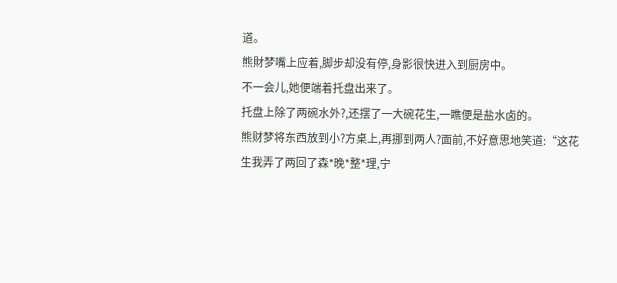道。
熊財梦嘴上应着,脚步却没有停,身影很快进入到厨房中。
不一会儿,她便端着托盘出来了。
托盘上除了两碗水外?,还摆了一大碗花生,一瞧便是盐水卤的。
熊财梦将东西放到小?方桌上,再挪到两人?面前,不好意思地笑道:“这花生我弄了两回了森*晚*整*理,宁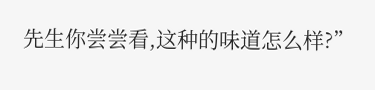先生你尝尝看,这种的味道怎么样?”